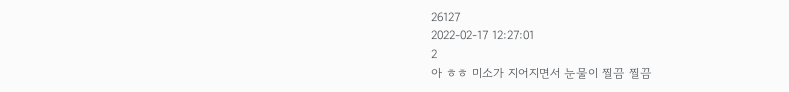26127
2022-02-17 12:27:01
2
아 ㅎㅎ 미소가 지어지면서 눈물이 찔끔 찔끔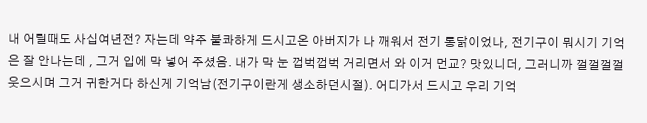내 어릴때도 사십여년전? 자는데 약주 불콰하게 드시고온 아버지가 나 깨워서 전기 통닭이었나, 전기구이 뭐시기 기억은 잘 안나는데 , 그거 입에 막 넣어 주셨음. 내가 막 눈 껍벅껍벅 거리면서 와 이거 먼교? 맛있니더, 그러니까 껄껄껄껄 웃으시며 그거 귀한거다 하신게 기억남(전기구이란게 생소하던시절). 어디가서 드시고 우리 기억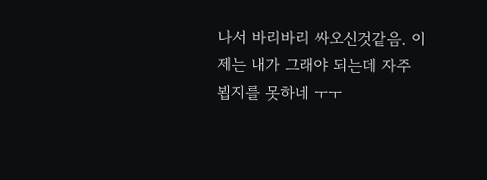나서 바리바리 싸오신것같음. 이제는 내가 그래야 되는데 자주 뵙지를 못하네 ㅜㅜ